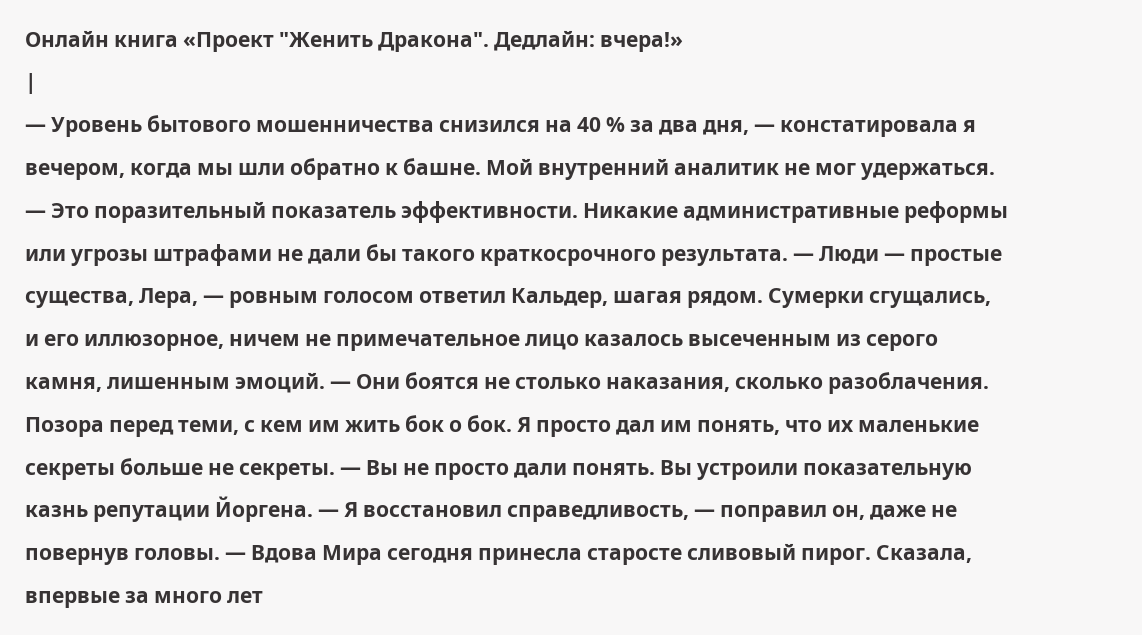Онлайн книга «Проект "Женить Дракона". Дедлайн: вчера!»
|
— Уровень бытового мошенничества снизился на 40 % за два дня, — констатировала я вечером, когда мы шли обратно к башне. Мой внутренний аналитик не мог удержаться. — Это поразительный показатель эффективности. Никакие административные реформы или угрозы штрафами не дали бы такого краткосрочного результата. — Люди — простые существа, Лера, — ровным голосом ответил Кальдер, шагая рядом. Сумерки сгущались, и его иллюзорное, ничем не примечательное лицо казалось высеченным из серого камня, лишенным эмоций. — Они боятся не столько наказания, сколько разоблачения. Позора перед теми, с кем им жить бок о бок. Я просто дал им понять, что их маленькие секреты больше не секреты. — Вы не просто дали понять. Вы устроили показательную казнь репутации Йоргена. — Я восстановил справедливость, — поправил он, даже не повернув головы. — Вдова Мира сегодня принесла старосте сливовый пирог. Сказала, впервые за много лет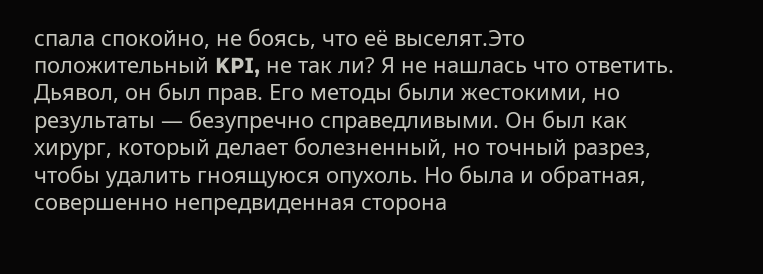спала спокойно, не боясь, что её выселят.Это положительный KPI, не так ли? Я не нашлась что ответить. Дьявол, он был прав. Его методы были жестокими, но результаты — безупречно справедливыми. Он был как хирург, который делает болезненный, но точный разрез, чтобы удалить гноящуюся опухоль. Но была и обратная, совершенно непредвиденная сторона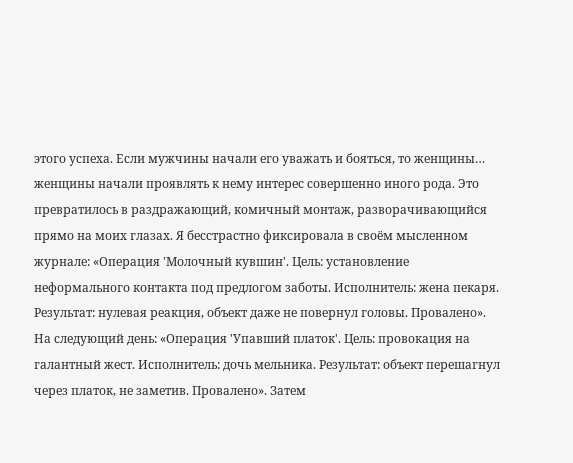этого успеха. Если мужчины начали его уважать и бояться, то женщины… женщины начали проявлять к нему интерес совершенно иного рода. Это превратилось в раздражающий, комичный монтаж, разворачивающийся прямо на моих глазах. Я бесстрастно фиксировала в своём мысленном журнале: «Операция 'Молочный кувшин'. Цель: установление неформального контакта под предлогом заботы. Исполнитель: жена пекаря. Результат: нулевая реакция, объект даже не повернул головы. Провалено». На следующий день: «Операция 'Упавший платок'. Цель: провокация на галантный жест. Исполнитель: дочь мельника. Результат: объект перешагнул через платок, не заметив. Провалено». Затем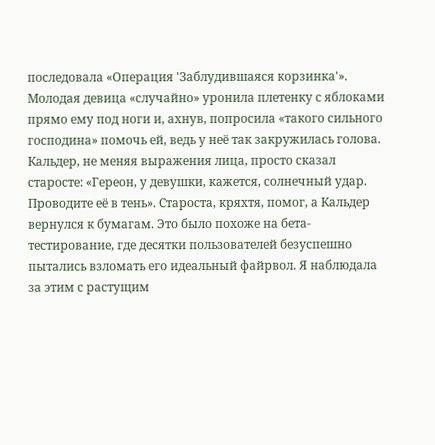последовала «Операция 'Заблудившаяся корзинка'». Молодая девица «случайно» уронила плетенку с яблоками прямо ему под ноги и, ахнув, попросила «такого сильного господина» помочь ей, ведь у неё так закружилась голова. Кальдер, не меняя выражения лица, просто сказал старосте: «Гереон, у девушки, кажется, солнечный удар. Проводите её в тень». Староста, кряхтя, помог, а Кальдер вернулся к бумагам. Это было похоже на бета-тестирование, где десятки пользователей безуспешно пытались взломать его идеальный файрвол. Я наблюдала за этим с растущим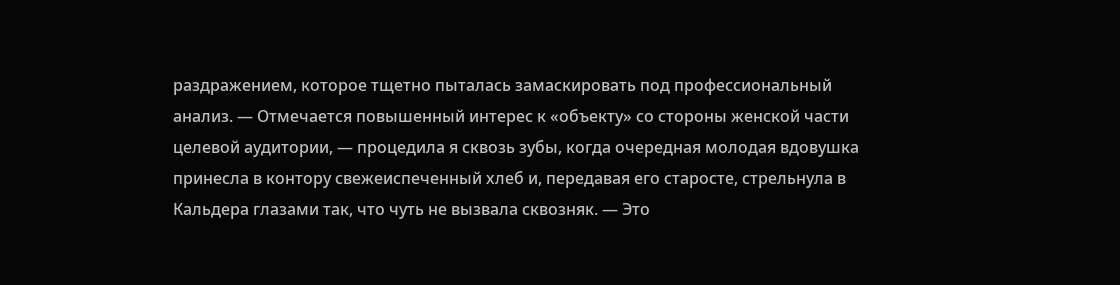раздражением, которое тщетно пыталась замаскировать под профессиональный анализ. — Отмечается повышенный интерес к «объекту» со стороны женской части целевой аудитории, — процедила я сквозь зубы, когда очередная молодая вдовушка принесла в контору свежеиспеченный хлеб и, передавая его старосте, стрельнула в Кальдера глазами так, что чуть не вызвала сквозняк. — Это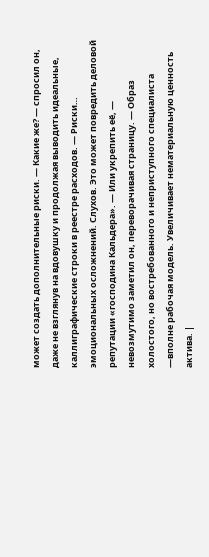может создать дополнительные риски. — Какие же? — спросил он, даже не взглянув на вдовушку и продолжая выводить идеальные, каллиграфические строки в реестре расходов. — Риски… эмоциональных осложнений. Слухов. Это может повредить деловой репутации «господина Кальдера». — Или укрепить её, — невозмутимо заметил он, переворачивая страницу. — Образ холостого, но востребованного и неприступного специалиста —вполне рабочая модель. Увеличивает нематериальную ценность актива. |